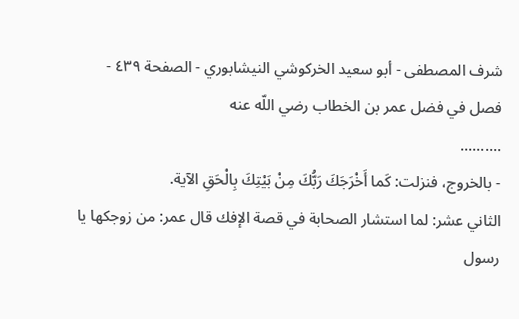شرف المصطفى - أبو سعيد الخركوشي النيشابوري - الصفحة ٤٣٩ - فصل في فضل عمر بن الخطاب رضي اللّه عنه
..........
- بالخروج، فنزلت: كَما أَخْرَجَكَ رَبُّكَ مِنْ بَيْتِكَ بِالْحَقِ الآية.
الثاني عشر: لما استشار الصحابة في قصة الإفك قال عمر: من زوجكها يا رسول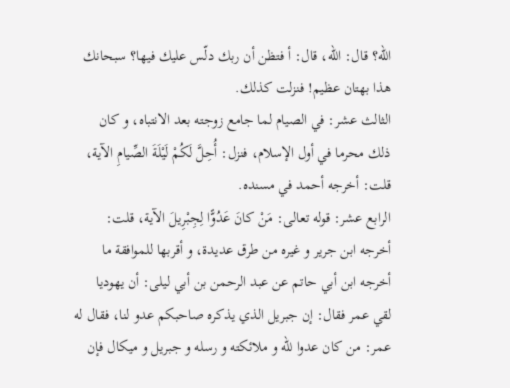اللّه؟ قال: اللّه، قال: أ فتظن أن ربك دلّس عليك فيها؟ سبحانك هذا بهتان عظيم! فنزلت كذلك.
الثالث عشر: في الصيام لما جامع زوجته بعد الانتباه، و كان ذلك محرما في أول الإسلام، فنزل: أُحِلَّ لَكُمْ لَيْلَةَ الصِّيامِ الآية، قلت: أخرجه أحمد في مسنده.
الرابع عشر: قوله تعالى: مَنْ كانَ عَدُوًّا لِجِبْرِيلَ الآية، قلت: أخرجه ابن جرير و غيره من طرق عديدة، و أقربها للموافقة ما أخرجه ابن أبي حاتم عن عبد الرحمن بن أبي ليلى: أن يهوديا لقي عمر فقال: إن جبريل الذي يذكره صاحبكم عدو لنا، فقال له عمر: من كان عدوا للّه و ملائكته و رسله و جبريل و ميكال فإن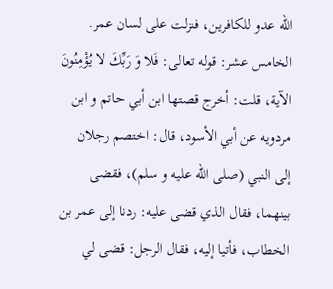اللّه عدو للكافرين، فنزلت على لسان عمر.
الخامس عشر: قوله تعالى: فَلا وَ رَبِّكَ لا يُؤْمِنُونَ الآية، قلت: أخرج قصتها ابن أبي حاتم و ابن مردويه عن أبي الأسود، قال: اختصم رجلان إلى النبي (صلى الله عليه و سلم)، فقضى بينهما، فقال الذي قضى عليه: ردنا إلى عمر بن الخطاب، فأتيا إليه، فقال الرجل: قضى لي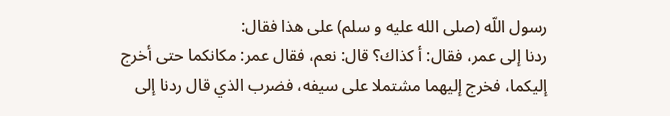رسول اللّه (صلى الله عليه و سلم) على هذا فقال:
ردنا إلى عمر، فقال: أ كذاك؟ قال: نعم، فقال عمر: مكانكما حتى أخرج إليكما، فخرج إليهما مشتملا على سيفه، فضرب الذي قال ردنا إلى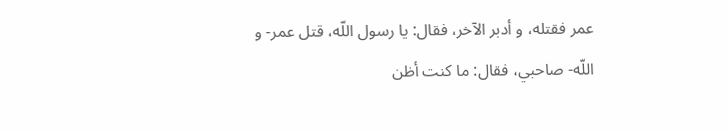عمر فقتله، و أدبر الآخر، فقال: يا رسول اللّه، قتل عمر- و اللّه- صاحبي، فقال: ما كنت أظن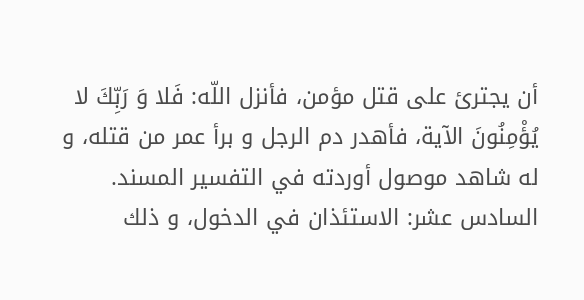أن يجترئ على قتل مؤمن، فأنزل اللّه: فَلا وَ رَبِّكَ لا يُؤْمِنُونَ الآية، فأهدر دم الرجل و برأ عمر من قتله، و له شاهد موصول أوردته في التفسير المسند.
السادس عشر: الاستئذان في الدخول، و ذلك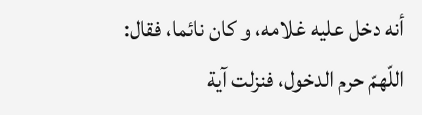أنه دخل عليه غلامه، و كان نائما، فقال: اللّهمّ حرم الدخول، فنزلت آية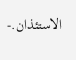الاستئذان.-